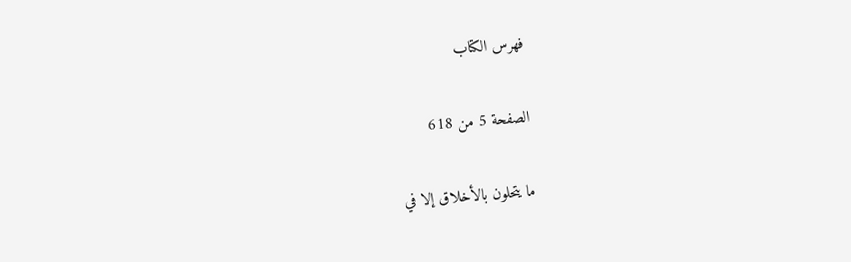فهرس الكتاب

الصفحة 5 من 618

ما يتحلون بالأخلاق إلا في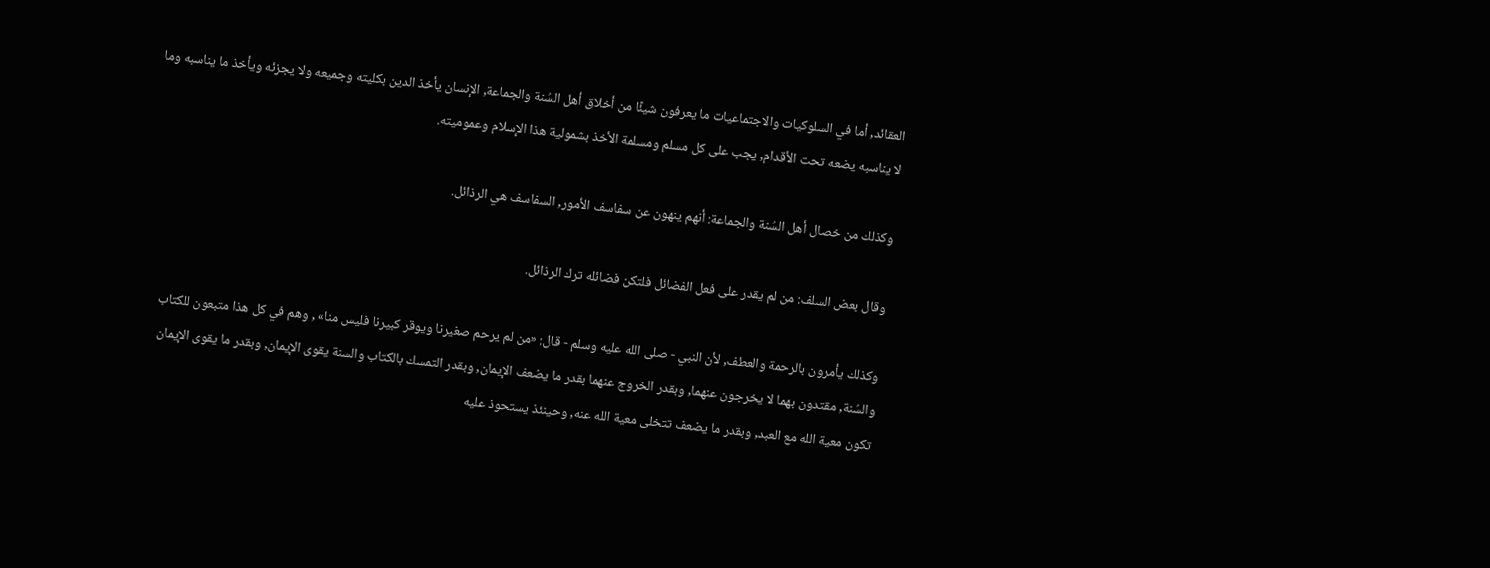العقائد, أما في السلوكيات والاجتماعيات ما يعرفون شيئًا من أخلاق أهل السُنة والجماعة, الإنسان يأخذ الدين بكليته وجميعه ولا يجزئه ويأخذ ما يناسبه وما لا يناسبه يضعه تحت الأقدام, يجب على كل مسلم ومسلمة الأخذ بشمولية هذا الإسلام وعموميته.

وكذلك من خصال أهل السُنة والجماعة: أنهم ينهون عن سفاسف الأمور, السفاسف هي الرذائل.

وقال بعض السلف: من لم يقدر على فعل الفضائل فلتكن فضائله ترك الرذائل.

وكذلك يأمرون بالرحمة والعطف, لأن النبي - صلى الله عليه وسلم - قال: «من لم يرحم صغيرنا ويوقر كبيرنا فليس منا» , وهم في كل هذا متبعون للكتاب والسُنة, مقتدون بهما لا يخرجون عنهما, وبقدر الخروج عنهما بقدر ما يضعف الإيمان, وبقدر التمسك بالكتاب والسنة يقوى الإيمان, وبقدر ما يقوى الإيمان تكون معية الله مع العبد, وبقدر ما يضعف تتخلى معية الله عنه, وحينئذ يستحوذ عليه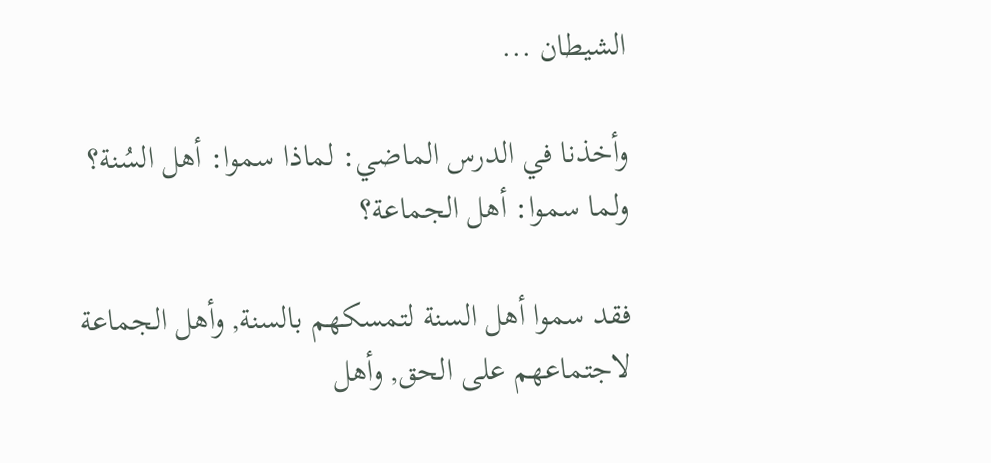الشيطان ...

وأخذنا في الدرس الماضي: لماذا سموا: أهل السُنة؟ ولما سموا: أهل الجماعة؟

فقد سموا أهل السنة لتمسكهم بالسنة, وأهل الجماعة لاجتماعهم على الحق, وأهل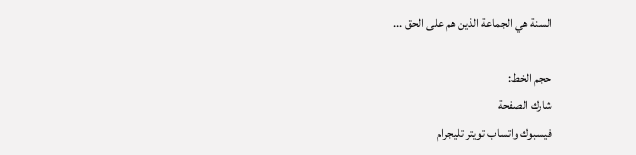السنة هي الجماعة الذين هم على الحق ...

حجم الخط:
شارك الصفحة
فيسبوك واتساب تويتر تليجرام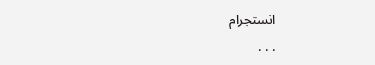انستجرام
. . .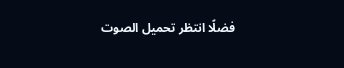فضلًا انتظر تحميل الصوت